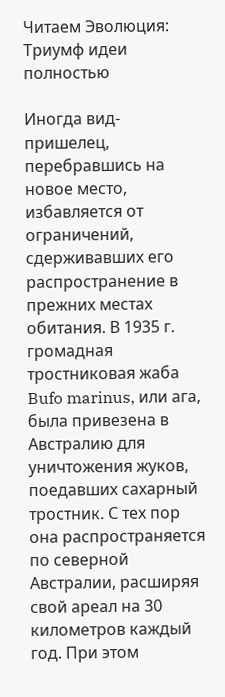Читаем Эволюция: Триумф идеи полностью

Иногда вид-пришелец, перебравшись на новое место, избавляется от ограничений, сдерживавших его распространение в прежних местах обитания. В 1935 г. громадная тростниковая жаба Bufo marinus, или ага, была привезена в Австралию для уничтожения жуков, поедавших сахарный тростник. С тех пор она распространяется по северной Австралии, расширяя свой ареал на 30 километров каждый год. При этом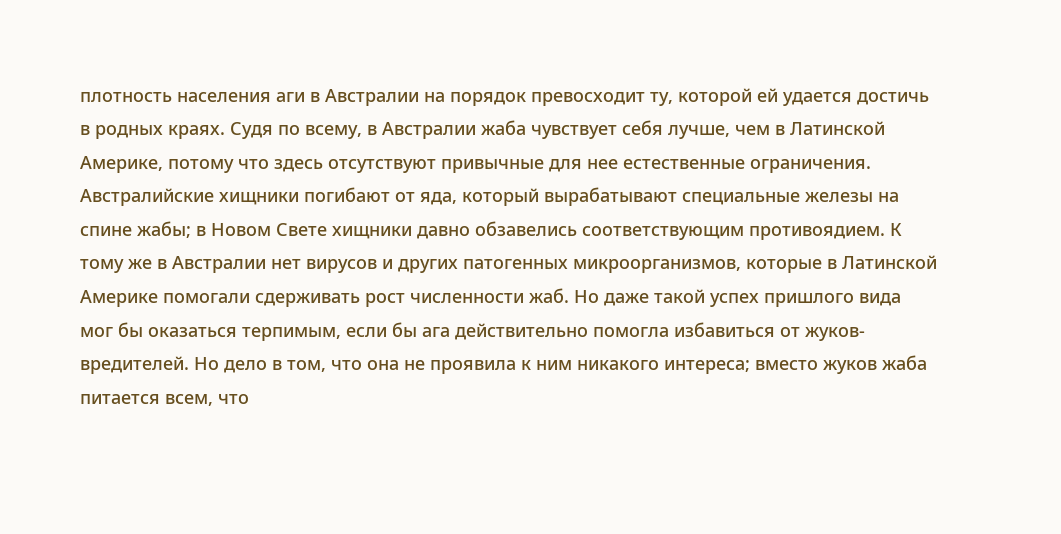плотность населения аги в Австралии на порядок превосходит ту, которой ей удается достичь в родных краях. Судя по всему, в Австралии жаба чувствует себя лучше, чем в Латинской Америке, потому что здесь отсутствуют привычные для нее естественные ограничения. Австралийские хищники погибают от яда, который вырабатывают специальные железы на спине жабы; в Новом Свете хищники давно обзавелись соответствующим противоядием. К тому же в Австралии нет вирусов и других патогенных микроорганизмов, которые в Латинской Америке помогали сдерживать рост численности жаб. Но даже такой успех пришлого вида мог бы оказаться терпимым, если бы ага действительно помогла избавиться от жуков-вредителей. Но дело в том, что она не проявила к ним никакого интереса; вместо жуков жаба питается всем, что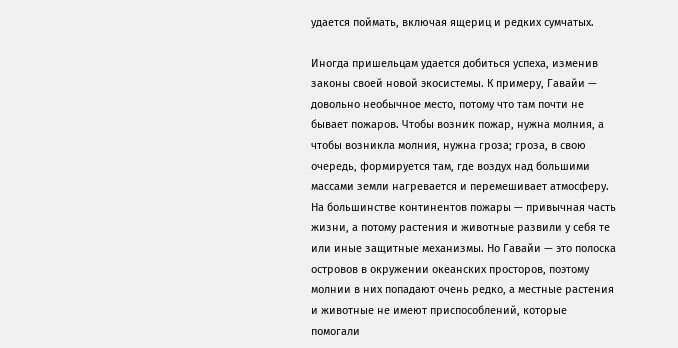удается поймать, включая ящериц и редких сумчатых.

Иногда пришельцам удается добиться успеха, изменив законы своей новой экосистемы. К примеру, Гавайи — довольно необычное место, потому что там почти не бывает пожаров. Чтобы возник пожар, нужна молния, а чтобы возникла молния, нужна гроза; гроза, в свою очередь, формируется там, где воздух над большими массами земли нагревается и перемешивает атмосферу. На большинстве континентов пожары — привычная часть жизни, а потому растения и животные развили у себя те или иные защитные механизмы. Но Гавайи — это полоска островов в окружении океанских просторов, поэтому молнии в них попадают очень редко, а местные растения и животные не имеют приспособлений, которые помогали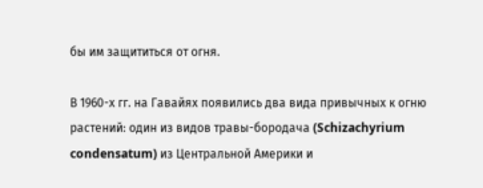бы им защититься от огня.

В 1960-х гг. на Гавайях появились два вида привычных к огню растений: один из видов травы-бородача (Schizachyrium condensatum) из Центральной Америки и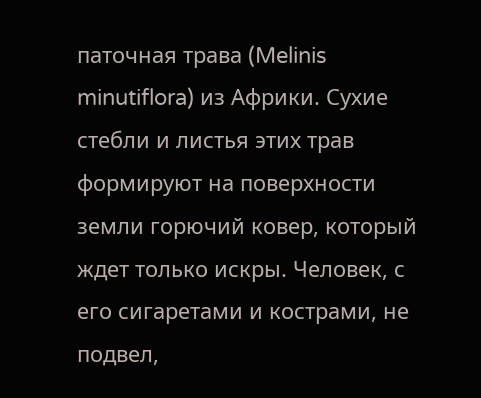паточная трава (Melinis minutiflora) из Африки. Сухие стебли и листья этих трав формируют на поверхности земли горючий ковер, который ждет только искры. Человек, с его сигаретами и кострами, не подвел,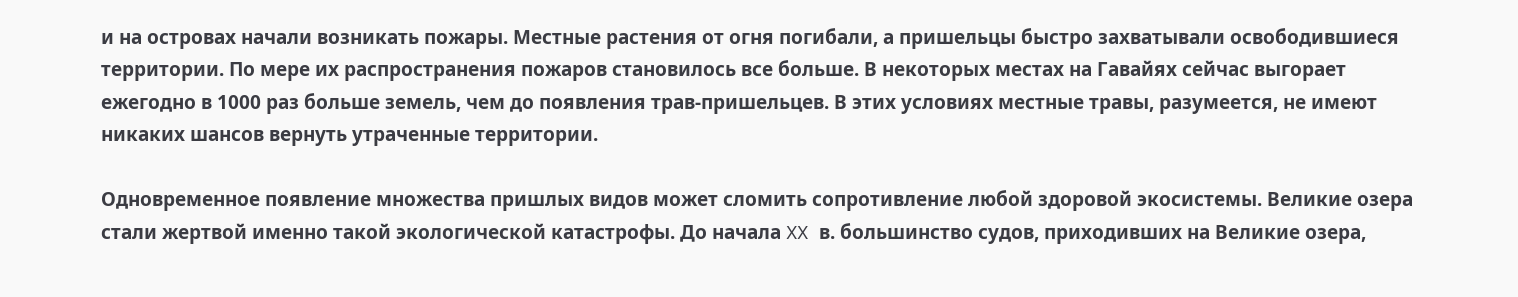и на островах начали возникать пожары. Местные растения от огня погибали, а пришельцы быстро захватывали освободившиеся территории. По мере их распространения пожаров становилось все больше. В некоторых местах на Гавайях сейчас выгорает ежегодно в 1000 раз больше земель, чем до появления трав-пришельцев. В этих условиях местные травы, разумеется, не имеют никаких шансов вернуть утраченные территории.

Одновременное появление множества пришлых видов может сломить сопротивление любой здоровой экосистемы. Великие озера стали жертвой именно такой экологической катастрофы. До начала XX в. большинство судов, приходивших на Великие озера,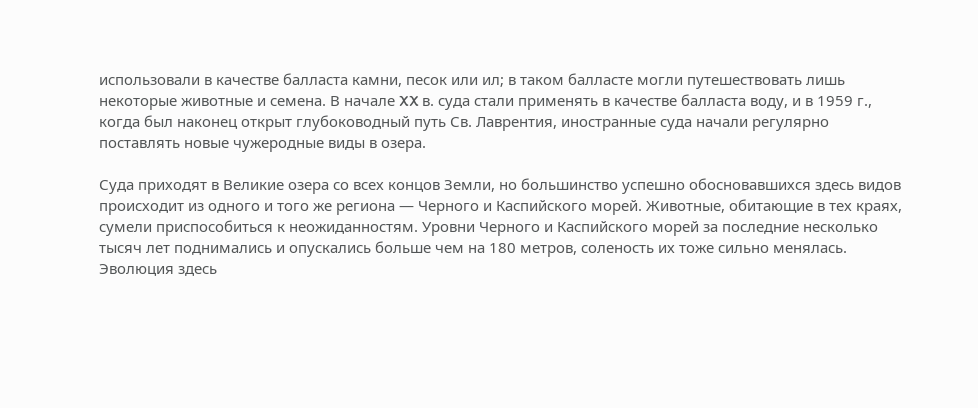использовали в качестве балласта камни, песок или ил; в таком балласте могли путешествовать лишь некоторые животные и семена. В начале XX в. суда стали применять в качестве балласта воду, и в 1959 г., когда был наконец открыт глубоководный путь Св. Лаврентия, иностранные суда начали регулярно поставлять новые чужеродные виды в озера.

Суда приходят в Великие озера со всех концов Земли, но большинство успешно обосновавшихся здесь видов происходит из одного и того же региона — Черного и Каспийского морей. Животные, обитающие в тех краях, сумели приспособиться к неожиданностям. Уровни Черного и Каспийского морей за последние несколько тысяч лет поднимались и опускались больше чем на 180 метров, соленость их тоже сильно менялась. Эволюция здесь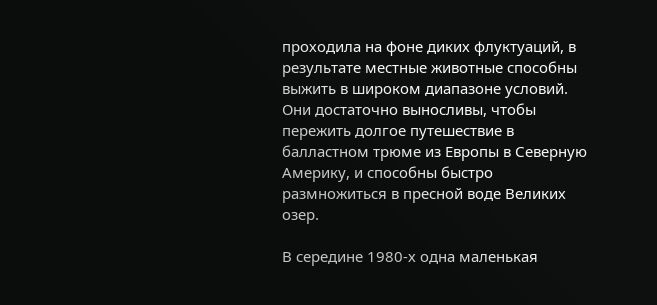проходила на фоне диких флуктуаций, в результате местные животные способны выжить в широком диапазоне условий. Они достаточно выносливы, чтобы пережить долгое путешествие в балластном трюме из Европы в Северную Америку, и способны быстро размножиться в пресной воде Великих озер.

В середине 1980-х одна маленькая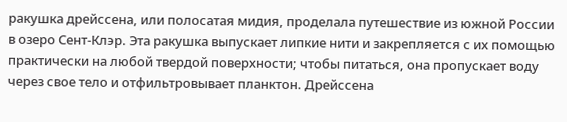ракушка дрейссена, или полосатая мидия, проделала путешествие из южной России в озеро Сент-Клэр. Эта ракушка выпускает липкие нити и закрепляется с их помощью практически на любой твердой поверхности; чтобы питаться, она пропускает воду через свое тело и отфильтровывает планктон. Дрейссена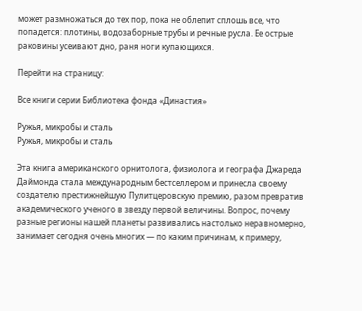может размножаться до тех пор, пока не облепит сплошь все, что попадется: плотины, водозаборные трубы и речные русла. Ее острые раковины усеивают дно, раня ноги купающихся.

Перейти на страницу:

Все книги серии Библиотека фонда «Династия»

Ружья, микробы и сталь
Ружья, микробы и сталь

Эта книга американского орнитолога, физиолога и географа Джареда Даймонда стала международным бестселлером и принесла своему создателю престижнейшую Пулитцеровскую премию, разом превратив академического ученого в звезду первой величины. Вопрос, почему разные регионы нашей планеты развивались настолько неравномерно, занимает сегодня очень многих — по каким причинам, к примеру,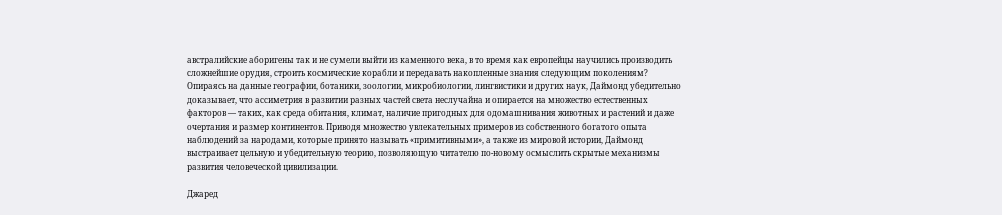австралийские аборигены так и не сумели выйти из каменного века, в то время как европейцы научились производить сложнейшие орудия, строить космические корабли и передавать накопленные знания следующим поколениям? Опираясь на данные географии, ботаники, зоологии, микробиологии, лингвистики и других наук, Даймонд убедительно доказывает, что ассиметрия в развитии разных частей света неслучайна и опирается на множество естественных факторов — таких, как среда обитания, климат, наличие пригодных для одомашнивания животных и растений и даже очертания и размер континентов. Приводя множество увлекательных примеров из собственного богатого опыта наблюдений за народами, которые принято называть «примитивными», а также из мировой истории, Даймонд выстраивает цельную и убедительную теорию, позволяющую читателю по-новому осмыслить скрытые механизмы развития человеческой цивилизации.

Джаред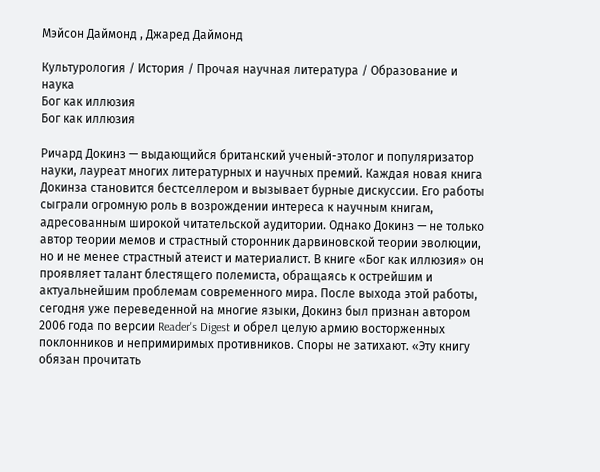Мэйсон Даймонд , Джаред Даймонд

Культурология / История / Прочая научная литература / Образование и наука
Бог как иллюзия
Бог как иллюзия

Ричард Докинз — выдающийся британский ученый-этолог и популяризатор науки, лауреат многих литературных и научных премий. Каждая новая книга Докинза становится бестселлером и вызывает бурные дискуссии. Его работы сыграли огромную роль в возрождении интереса к научным книгам, адресованным широкой читательской аудитории. Однако Докинз — не только автор теории мемов и страстный сторонник дарвиновской теории эволюции, но и не менее страстный атеист и материалист. В книге «Бог как иллюзия» он проявляет талант блестящего полемиста, обращаясь к острейшим и актуальнейшим проблемам современного мира. После выхода этой работы, сегодня уже переведенной на многие языки, Докинз был признан автором 2006 года по версии Reader's Digest и обрел целую армию восторженных поклонников и непримиримых противников. Споры не затихают. «Эту книгу обязан прочитать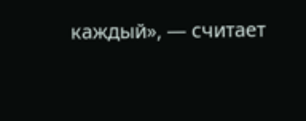каждый», — считает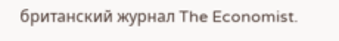британский журнал The Economist.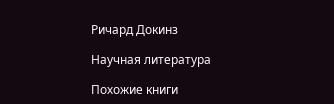Ричард Докинз

Научная литература

Похожие книги